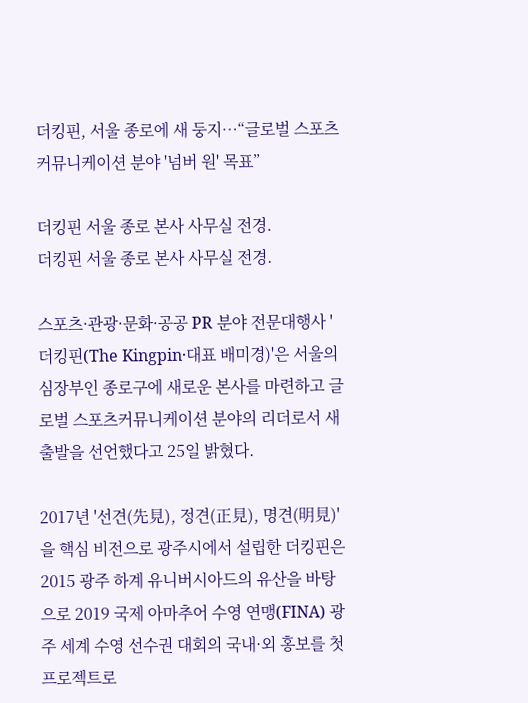더킹핀, 서울 종로에 새 둥지…“글로벌 스포츠커뮤니케이션 분야 '넘버 원' 목표”

더킹핀 서울 종로 본사 사무실 전경.
더킹핀 서울 종로 본사 사무실 전경.

스포츠·관광·문화·공공 PR 분야 전문대행사 '더킹핀(The Kingpin·대표 배미경)'은 서울의 심장부인 종로구에 새로운 본사를 마련하고 글로벌 스포츠커뮤니케이션 분야의 리더로서 새 출발을 선언했다고 25일 밝혔다.

2017년 '선견(先見), 정견(正見), 명견(明見)'을 핵심 비전으로 광주시에서 설립한 더킹핀은 2015 광주 하계 유니버시아드의 유산을 바탕으로 2019 국제 아마추어 수영 연맹(FINA) 광주 세계 수영 선수권 대회의 국내·외 홍보를 첫 프로젝트로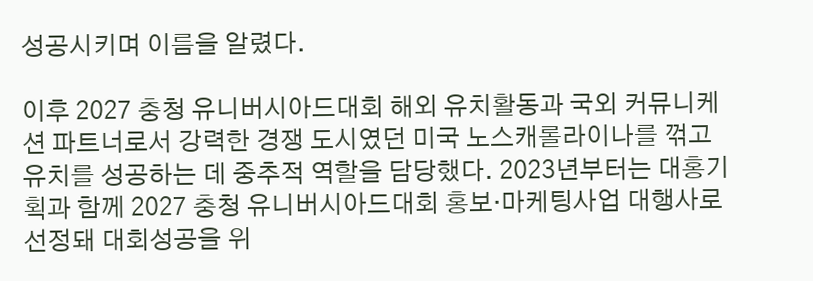성공시키며 이름을 알렸다.

이후 2027 충청 유니버시아드대회 해외 유치활동과 국외 커뮤니케션 파트너로서 강력한 경쟁 도시였던 미국 노스캐롤라이나를 꺾고 유치를 성공하는 데 중추적 역할을 담당했다. 2023년부터는 대홍기획과 함께 2027 충청 유니버시아드대회 홍보·마케팅사업 대행사로 선정돼 대회성공을 위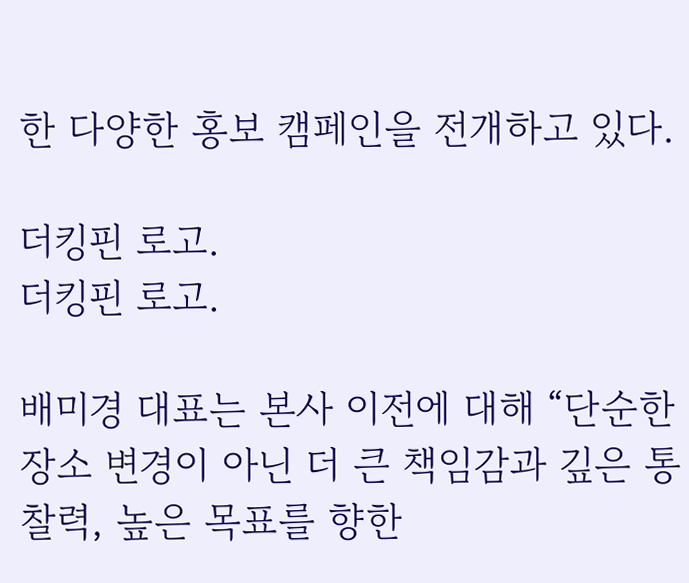한 다양한 홍보 캠페인을 전개하고 있다.

더킹핀 로고.
더킹핀 로고.

배미경 대표는 본사 이전에 대해 “단순한 장소 변경이 아닌 더 큰 책임감과 깊은 통찰력, 높은 목표를 향한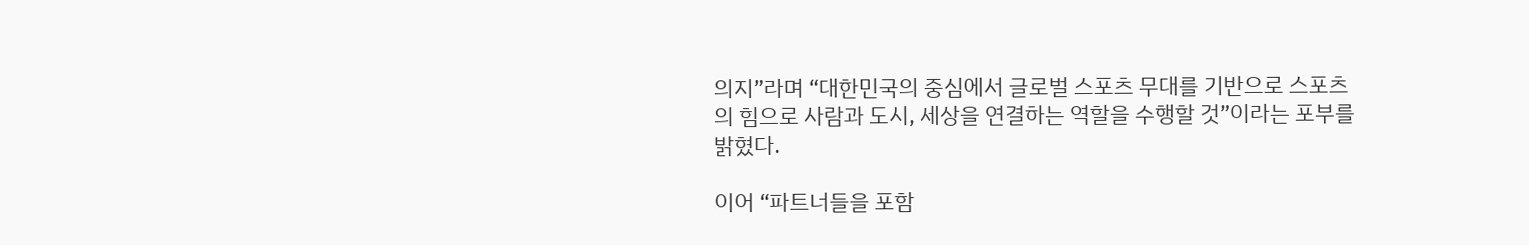의지”라며 “대한민국의 중심에서 글로벌 스포츠 무대를 기반으로 스포츠의 힘으로 사람과 도시, 세상을 연결하는 역할을 수행할 것”이라는 포부를 밝혔다.

이어 “파트너들을 포함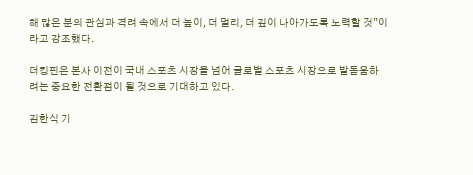해 많은 분의 관심과 격려 속에서 더 높이, 더 멀리, 더 깊이 나아가도록 노력할 것”이라고 강조했다.

더킹핀은 본사 이전이 국내 스포츠 시장을 넘어 글로벌 스포츠 시장으로 발돋움하려는 중요한 전환점이 될 것으로 기대하고 있다.

김한식 기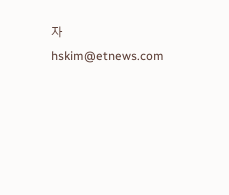자 hskim@etnews.com